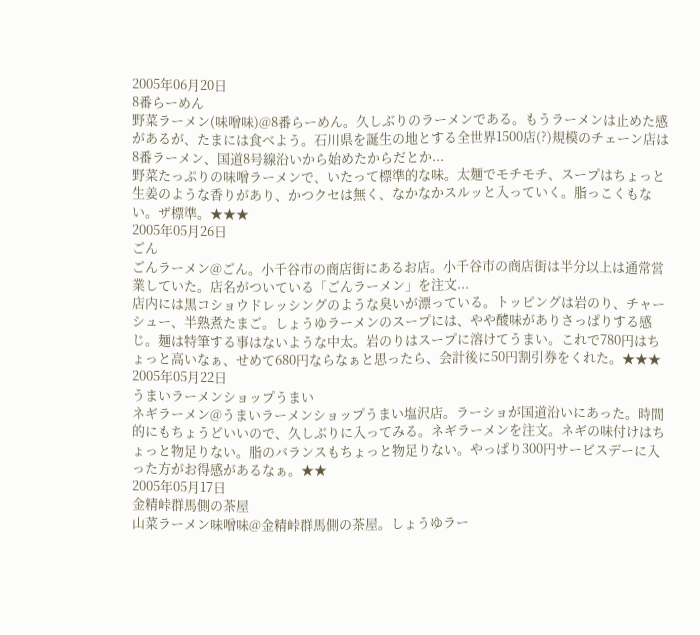2005年06月20日
8番らーめん
野菜ラーメン(味噌味)@8番らーめん。久しぶりのラーメンである。もうラーメンは止めた感があるが、たまには食べよう。石川県を誕生の地とする全世界1500店(?)規模のチェーン店は8番ラーメン、国道8号線沿いから始めたからだとか...
野菜たっぷりの味噌ラーメンで、いたって標準的な味。太麺でモチモチ、スープはちょっと生姜のような香りがあり、かつクセは無く、なかなかスルッと入っていく。脂っこくもない。ザ標準。★★★
2005年05月26日
ごん
ごんラーメン@ごん。小千谷市の商店街にあるお店。小千谷市の商店街は半分以上は通常営業していた。店名がついている「ごんラーメン」を注文...
店内には黒コショウドレッシングのような臭いが漂っている。トッピングは岩のり、チャーシュー、半熟煮たまご。しょうゆラーメンのスープには、やや酸味がありさっぱりする感じ。麺は特筆する事はないような中太。岩のりはスープに溶けてうまい。これで780円はちょっと高いなぁ、せめて680円ならなぁと思ったら、会計後に50円割引券をくれた。★★★
2005年05月22日
うまいラーメンショップうまい
ネギラーメン@うまいラーメンショップうまい塩沢店。ラーショが国道沿いにあった。時間的にもちょうどいいので、久しぶりに入ってみる。ネギラーメンを注文。ネギの味付けはちょっと物足りない。脂のバランスもちょっと物足りない。やっぱり300円サービスデーに入った方がお得感があるなぁ。★★
2005年05月17日
金精峠群馬側の茶屋
山菜ラーメン味噌味@金精峠群馬側の茶屋。しょうゆラー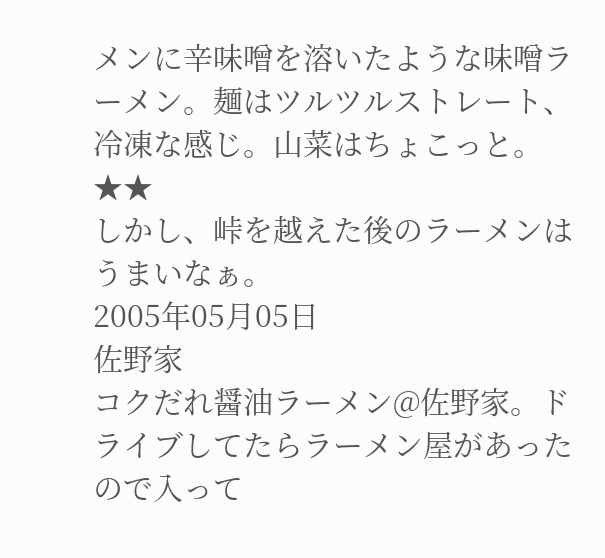メンに辛味噌を溶いたような味噌ラーメン。麺はツルツルストレート、冷凍な感じ。山菜はちょこっと。★★
しかし、峠を越えた後のラーメンはうまいなぁ。
2005年05月05日
佐野家
コクだれ醤油ラーメン@佐野家。ドライブしてたらラーメン屋があったので入って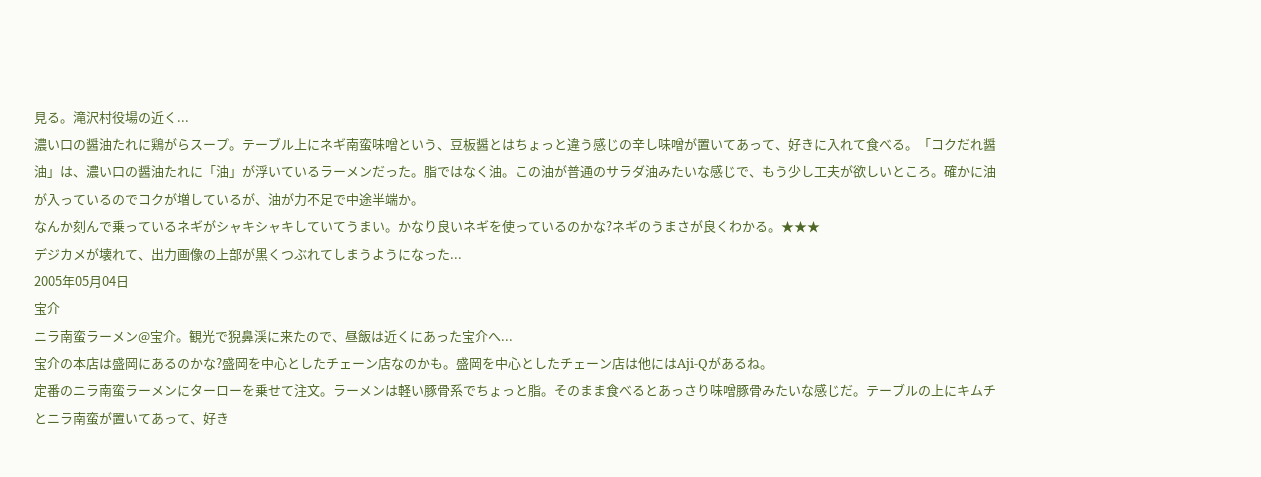見る。滝沢村役場の近く...
濃い口の醤油たれに鶏がらスープ。テーブル上にネギ南蛮味噌という、豆板醤とはちょっと違う感じの辛し味噌が置いてあって、好きに入れて食べる。「コクだれ醤油」は、濃い口の醤油たれに「油」が浮いているラーメンだった。脂ではなく油。この油が普通のサラダ油みたいな感じで、もう少し工夫が欲しいところ。確かに油が入っているのでコクが増しているが、油が力不足で中途半端か。
なんか刻んで乗っているネギがシャキシャキしていてうまい。かなり良いネギを使っているのかな?ネギのうまさが良くわかる。★★★
デジカメが壊れて、出力画像の上部が黒くつぶれてしまうようになった...
2005年05月04日
宝介
ニラ南蛮ラーメン@宝介。観光で猊鼻渓に来たので、昼飯は近くにあった宝介へ...
宝介の本店は盛岡にあるのかな?盛岡を中心としたチェーン店なのかも。盛岡を中心としたチェーン店は他にはAji-Qがあるね。
定番のニラ南蛮ラーメンにターローを乗せて注文。ラーメンは軽い豚骨系でちょっと脂。そのまま食べるとあっさり味噌豚骨みたいな感じだ。テーブルの上にキムチとニラ南蛮が置いてあって、好き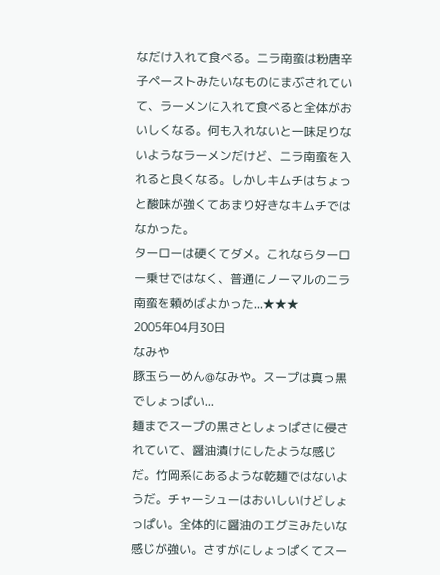なだけ入れて食べる。ニラ南蛮は粉唐辛子ペーストみたいなものにまぶされていて、ラーメンに入れて食べると全体がおいしくなる。何も入れないと一味足りないようなラーメンだけど、ニラ南蛮を入れると良くなる。しかしキムチはちょっと酸味が強くてあまり好きなキムチではなかった。
ターローは硬くてダメ。これならターロー乗せではなく、普通にノーマルのニラ南蛮を頼めばよかった...★★★
2005年04月30日
なみや
豚玉らーめん@なみや。スープは真っ黒でしょっぱい...
麺までスープの黒さとしょっぱさに侵されていて、醤油漬けにしたような感じだ。竹岡系にあるような乾麺ではないようだ。チャーシューはおいしいけどしょっぱい。全体的に醤油のエグミみたいな感じが強い。さすがにしょっぱくてスー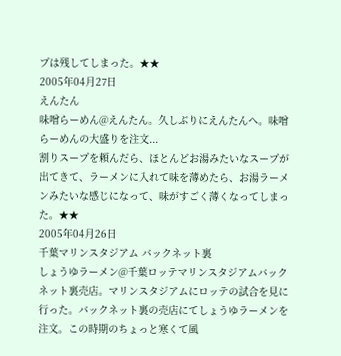プは残してしまった。★★
2005年04月27日
えんたん
味噌らーめん@えんたん。久しぶりにえんたんへ。味噌らーめんの大盛りを注文...
割りスープを頼んだら、ほとんどお湯みたいなスープが出てきて、ラーメンに入れて味を薄めたら、お湯ラーメンみたいな感じになって、味がすごく薄くなってしまった。★★
2005年04月26日
千葉マリンスタジアム バックネット裏
しょうゆラーメン@千葉ロッテマリンスタジアムバックネット裏売店。マリンスタジアムにロッテの試合を見に行った。バックネット裏の売店にてしょうゆラーメンを注文。この時期のちょっと寒くて風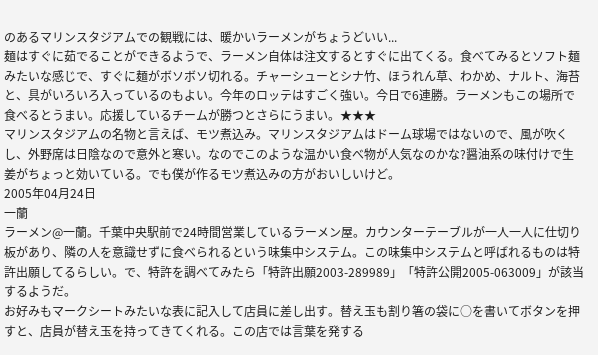のあるマリンスタジアムでの観戦には、暖かいラーメンがちょうどいい...
麺はすぐに茹でることができるようで、ラーメン自体は注文するとすぐに出てくる。食べてみるとソフト麺みたいな感じで、すぐに麺がボソボソ切れる。チャーシューとシナ竹、ほうれん草、わかめ、ナルト、海苔と、具がいろいろ入っているのもよい。今年のロッテはすごく強い。今日で6連勝。ラーメンもこの場所で食べるとうまい。応援しているチームが勝つとさらにうまい。★★★
マリンスタジアムの名物と言えば、モツ煮込み。マリンスタジアムはドーム球場ではないので、風が吹くし、外野席は日陰なので意外と寒い。なのでこのような温かい食べ物が人気なのかな?醤油系の味付けで生姜がちょっと効いている。でも僕が作るモツ煮込みの方がおいしいけど。
2005年04月24日
一蘭
ラーメン@一蘭。千葉中央駅前で24時間営業しているラーメン屋。カウンターテーブルが一人一人に仕切り板があり、隣の人を意識せずに食べられるという味集中システム。この味集中システムと呼ばれるものは特許出願してるらしい。で、特許を調べてみたら「特許出願2003-289989」「特許公開2005-063009」が該当するようだ。
お好みもマークシートみたいな表に記入して店員に差し出す。替え玉も割り箸の袋に○を書いてボタンを押すと、店員が替え玉を持ってきてくれる。この店では言葉を発する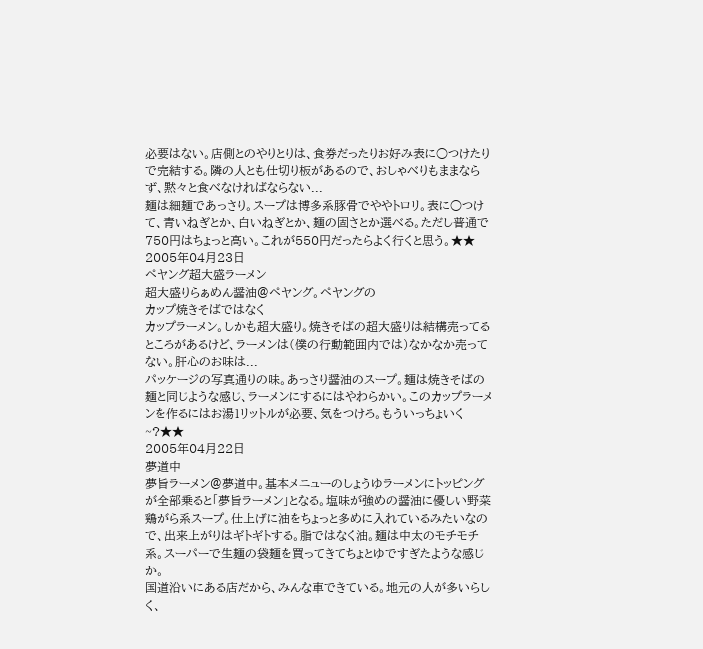必要はない。店側とのやりとりは、食券だったりお好み表に○つけたりで完結する。隣の人とも仕切り板があるので、おしゃべりもままならず、黙々と食べなければならない...
麺は細麺であっさり。スープは博多系豚骨でややトロリ。表に○つけて、青いねぎとか、白いねぎとか、麺の固さとか選べる。ただし普通で750円はちょっと高い。これが550円だったらよく行くと思う。★★
2005年04月23日
ペヤング超大盛ラーメン
超大盛りらぁめん醤油@ペヤング。ペヤングの
カップ焼きそばではなく
カップラーメン。しかも超大盛り。焼きそばの超大盛りは結構売ってるところがあるけど、ラーメンは(僕の行動範囲内では)なかなか売ってない。肝心のお味は...
パッケージの写真通りの味。あっさり醤油のスープ。麺は焼きそばの麺と同じような感じ、ラーメンにするにはやわらかい。このカップラーメンを作るにはお湯1リットルが必要、気をつけろ。もういっちょいく~?★★
2005年04月22日
夢道中
夢旨ラーメン@夢道中。基本メニューのしょうゆラーメンにトッピングが全部乗ると「夢旨ラーメン」となる。塩味が強めの醤油に優しい野菜鶏がら系スープ。仕上げに油をちょっと多めに入れているみたいなので、出来上がりはギトギトする。脂ではなく油。麺は中太のモチモチ系。スーパーで生麺の袋麺を買ってきてちょとゆですぎたような感じか。
国道沿いにある店だから、みんな車できている。地元の人が多いらしく、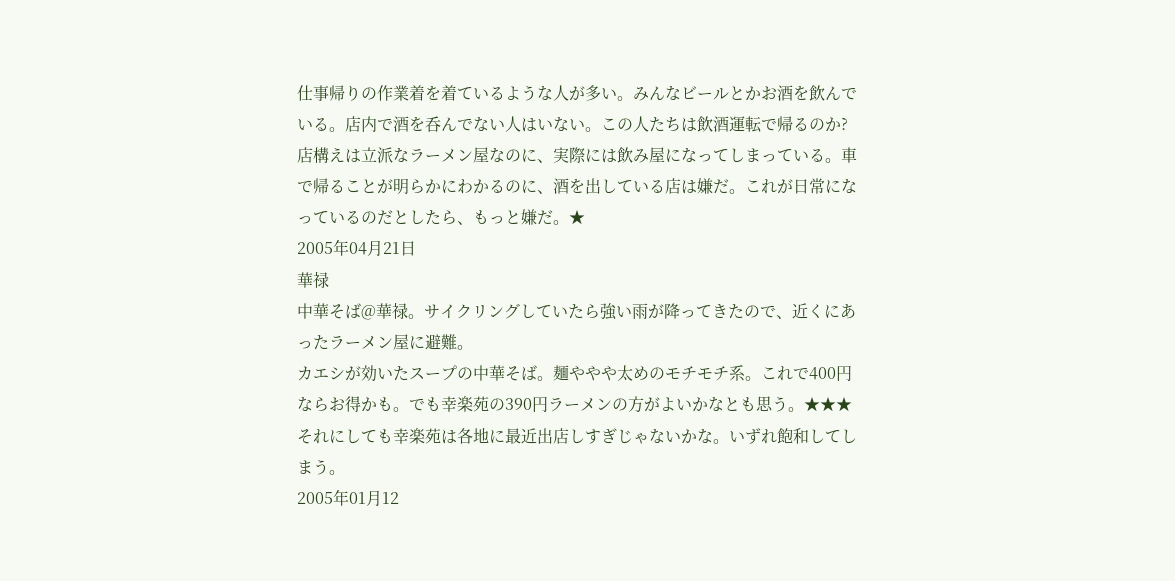仕事帰りの作業着を着ているような人が多い。みんなビールとかお酒を飲んでいる。店内で酒を呑んでない人はいない。この人たちは飲酒運転で帰るのか?店構えは立派なラーメン屋なのに、実際には飲み屋になってしまっている。車で帰ることが明らかにわかるのに、酒を出している店は嫌だ。これが日常になっているのだとしたら、もっと嫌だ。★
2005年04月21日
華禄
中華そば@華禄。サイクリングしていたら強い雨が降ってきたので、近くにあったラーメン屋に避難。
カエシが効いたスープの中華そば。麺ややや太めのモチモチ系。これで400円ならお得かも。でも幸楽苑の390円ラーメンの方がよいかなとも思う。★★★
それにしても幸楽苑は各地に最近出店しすぎじゃないかな。いずれ飽和してしまう。
2005年01月12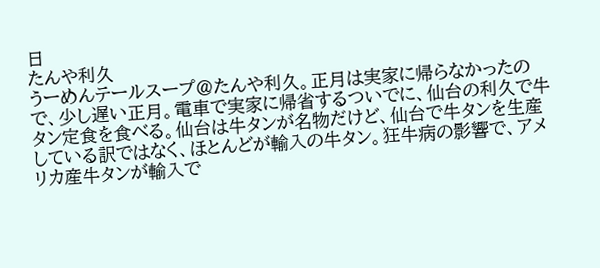日
たんや利久
うーめんテールスープ@たんや利久。正月は実家に帰らなかったので、少し遅い正月。電車で実家に帰省するついでに、仙台の利久で牛タン定食を食べる。仙台は牛タンが名物だけど、仙台で牛タンを生産している訳ではなく、ほとんどが輸入の牛タン。狂牛病の影響で、アメリカ産牛タンが輸入で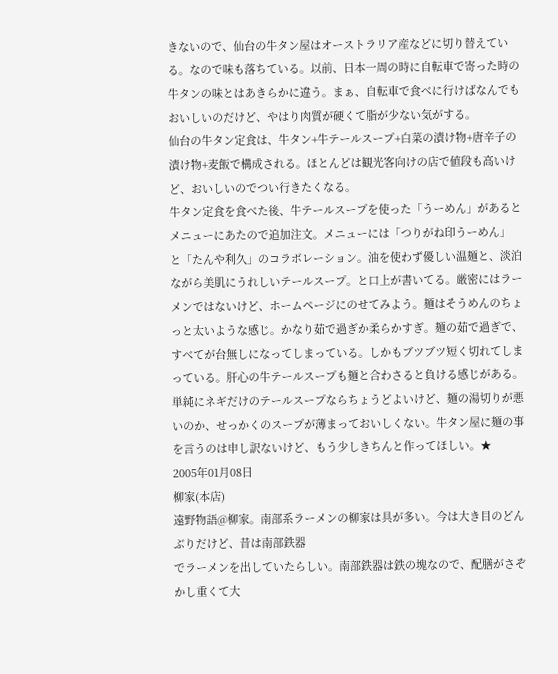きないので、仙台の牛タン屋はオーストラリア産などに切り替えている。なので味も落ちている。以前、日本一周の時に自転車で寄った時の牛タンの味とはあきらかに違う。まぁ、自転車で食べに行けばなんでもおいしいのだけど、やはり肉質が硬くて脂が少ない気がする。
仙台の牛タン定食は、牛タン+牛テールスープ+白菜の漬け物+唐辛子の漬け物+麦飯で構成される。ほとんどは観光客向けの店で値段も高いけど、おいしいのでつい行きたくなる。
牛タン定食を食べた後、牛テールスープを使った「うーめん」があるとメニューにあたので追加注文。メニューには「つりがね印うーめん」
と「たんや利久」のコラボレーション。油を使わず優しい温麺と、淡泊ながら美肌にうれしいテールスープ。と口上が書いてる。厳密にはラーメンではないけど、ホームページにのせてみよう。麺はそうめんのちょっと太いような感じ。かなり茹で過ぎか柔らかすぎ。麺の茹で過ぎで、すべてが台無しになってしまっている。しかもブツブツ短く切れてしまっている。肝心の牛テールスープも麺と合わさると負ける感じがある。単純にネギだけのテールスープならちょうどよいけど、麺の湯切りが悪いのか、せっかくのスープが薄まっておいしくない。牛タン屋に麺の事を言うのは申し訳ないけど、もう少しきちんと作ってほしい。★
2005年01月08日
柳家(本店)
遠野物語@柳家。南部系ラーメンの柳家は具が多い。今は大き目のどんぶりだけど、昔は南部鉄器
でラーメンを出していたらしい。南部鉄器は鉄の塊なので、配膳がさぞかし重くて大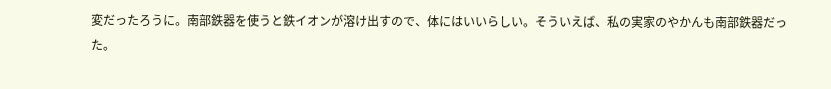変だったろうに。南部鉄器を使うと鉄イオンが溶け出すので、体にはいいらしい。そういえば、私の実家のやかんも南部鉄器だった。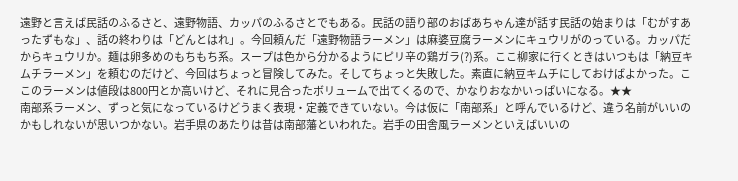遠野と言えば民話のふるさと、遠野物語、カッパのふるさとでもある。民話の語り部のおばあちゃん達が話す民話の始まりは「むがすあったずもな」、話の終わりは「どんとはれ」。今回頼んだ「遠野物語ラーメン」は麻婆豆腐ラーメンにキュウリがのっている。カッパだからキュウリか。麺は卵多めのもちもち系。スープは色から分かるようにピリ辛の鶏ガラ(?)系。ここ柳家に行くときはいつもは「納豆キムチラーメン」を頼むのだけど、今回はちょっと冒険してみた。そしてちょっと失敗した。素直に納豆キムチにしておけばよかった。ここのラーメンは値段は800円とか高いけど、それに見合ったボリュームで出てくるので、かなりおなかいっぱいになる。★★
南部系ラーメン、ずっと気になっているけどうまく表現・定義できていない。今は仮に「南部系」と呼んでいるけど、違う名前がいいのかもしれないが思いつかない。岩手県のあたりは昔は南部藩といわれた。岩手の田舎風ラーメンといえばいいの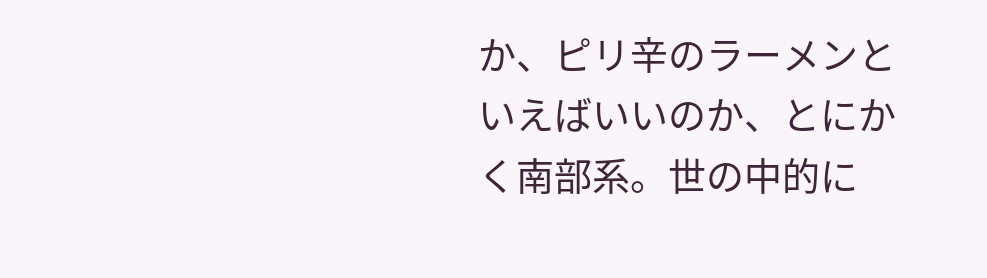か、ピリ辛のラーメンといえばいいのか、とにかく南部系。世の中的に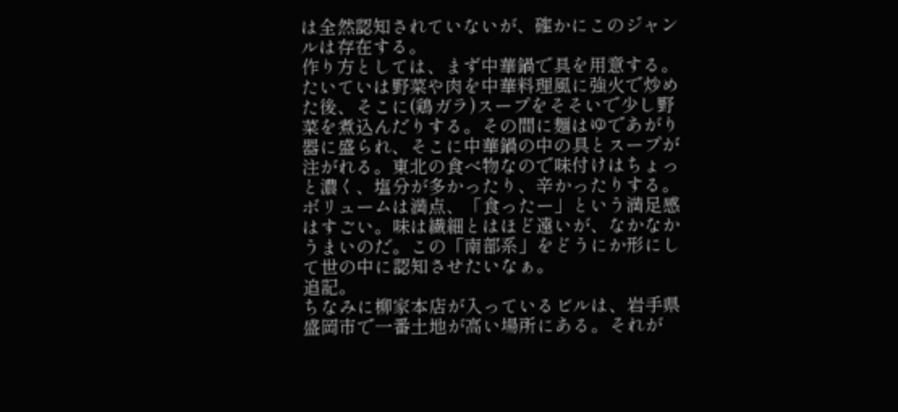は全然認知されていないが、確かにこのジャンルは存在する。
作り方としては、まず中華鍋で具を用意する。たいていは野菜や肉を中華料理風に強火で炒めた後、そこに(鶏ガラ)スープをそそいで少し野菜を煮込んだりする。その間に麺はゆであがり器に盛られ、そこに中華鍋の中の具とスープが注がれる。東北の食べ物なので味付けはちょっと濃く、塩分が多かったり、辛かったりする。ボリュームは満点、「食ったー」という満足感はすごい。味は繊細とはほど遠いが、なかなかうまいのだ。この「南部系」をどうにか形にして世の中に認知させたいなぁ。
追記。
ちなみに柳家本店が入っているビルは、岩手県盛岡市で一番土地が高い場所にある。それが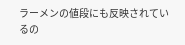ラーメンの値段にも反映されているの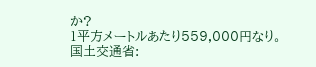か?
1平方メートルあたり559,000円なり。
国土交通省: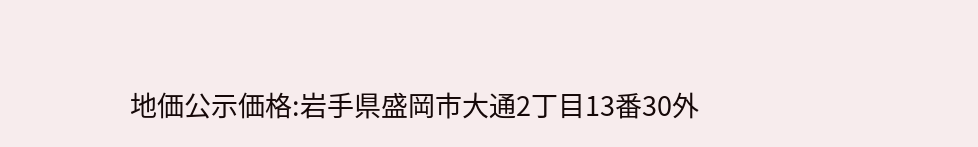地価公示価格:岩手県盛岡市大通2丁目13番30外